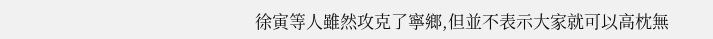徐寅等人雖然攻克了寧鄉,但並不表示大家就可以高枕無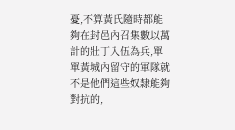憂,不算黃氏隨時都能夠在封邑內召集數以萬計的壯丁入伍為兵,單單黃城內留守的軍隊就不是他們這些奴隸能夠對抗的,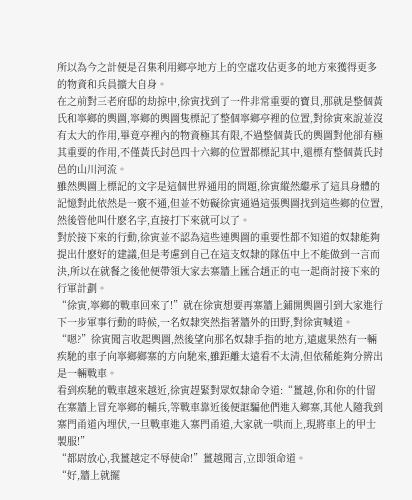所以為今之計便是召集利用鄉亭地方上的空虛攻佔更多的地方來獲得更多的物資和兵員擴大自身。
在之前對三老府邸的劫掠中,徐寅找到了一件非常重要的寶貝,那就是整個黃氏和寧鄉的輿圖,寧鄉的輿圖隻標記了整個寧鄉亭裡的位置,對徐寅來說並沒有太大的作用,畢竟亭裡內的物資極其有限,不過整個黃氏的輿圖對他卻有極其重要的作用,不僅黃氏封邑四十六鄉的位置都標記其中,還標有整個黃氏封邑的山川河流。
雖然輿圖上標記的文字是這個世界通用的問題,徐寅縱然繼承了這具身體的記憶對此依然是一竅不通,但並不妨礙徐寅通過這張輿圖找到這些鄉的位置,然後管他叫什麽名字,直接打下來就可以了。
對於接下來的行動,徐寅並不認為這些連輿圖的重要性都不知道的奴隸能夠提出什麽好的建議,但是考慮到自己在這支奴隸的隊伍中上不能做到一言而決,所以在就餐之後他便帶領大家去寨牆上匯合趙正的屯一起商討接下來的行軍計劃。
“徐寅,寧鄉的戰車回來了!”就在徐寅想要再寨牆上鋪開輿圖引到大家進行下一步軍事行動的時候,一名奴隸突然指著牆外的田野,對徐寅喊道。
“嗯?”徐寅聞言收起輿圖,然後望向那名奴隸手指的地方,遠處果然有一輛疾馳的車子向寧鄉鄉寨的方向馳來,雖距離太遠看不太清,但依稀能夠分辨出是一輛戰車。
看到疾馳的戰車越來越近,徐寅趕緊對眾奴隸命令道:“薑越,你和你的什留在寨牆上冒充寧鄉的輔兵,等戰車靠近後便誆騙他們進入鄉寨,其他人隨我到寨門甬道內埋伏,一旦戰車進入寨門甬道,大家就一哄而上,現將車上的甲士製服!”
“都尉放心,我薑越定不辱使命!”薑越聞言,立即領命道。
“好,牆上就擺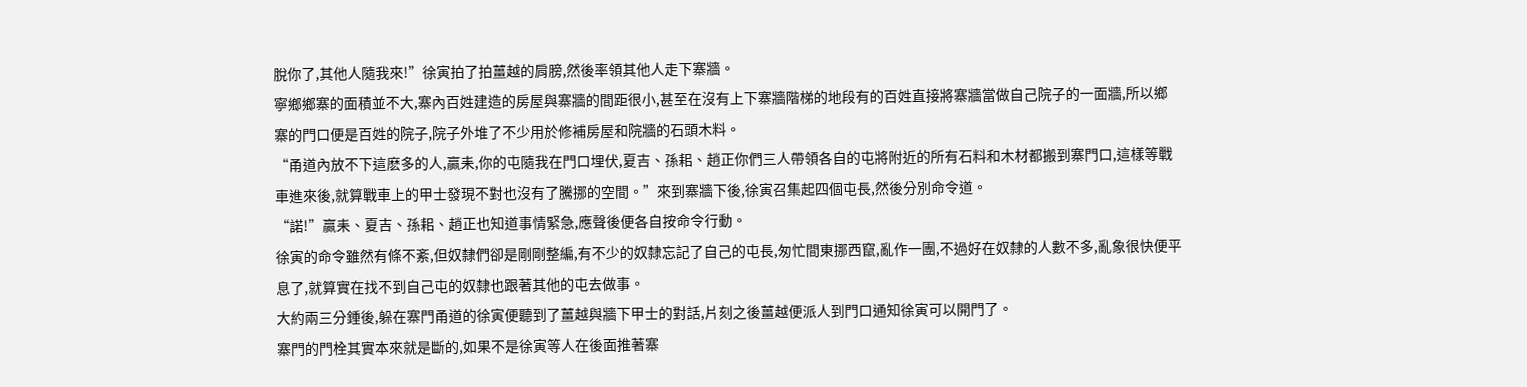脫你了,其他人隨我來!”徐寅拍了拍薑越的肩膀,然後率領其他人走下寨牆。
寧鄉鄉寨的面積並不大,寨內百姓建造的房屋與寨牆的間距很小,甚至在沒有上下寨牆階梯的地段有的百姓直接將寨牆當做自己院子的一面牆,所以鄉寨的門口便是百姓的院子,院子外堆了不少用於修補房屋和院牆的石頭木料。
“甬道內放不下這麽多的人,贏耒,你的屯隨我在門口埋伏,夏吉、孫耜、趙正你們三人帶領各自的屯將附近的所有石料和木材都搬到寨門口,這樣等戰車進來後,就算戰車上的甲士發現不對也沒有了騰挪的空間。”來到寨牆下後,徐寅召集起四個屯長,然後分別命令道。
“諾!”贏耒、夏吉、孫耜、趙正也知道事情緊急,應聲後便各自按命令行動。
徐寅的命令雖然有條不紊,但奴隸們卻是剛剛整編,有不少的奴隸忘記了自己的屯長,匆忙間東挪西竄,亂作一團,不過好在奴隸的人數不多,亂象很快便平息了,就算實在找不到自己屯的奴隸也跟著其他的屯去做事。
大約兩三分鍾後,躲在寨門甬道的徐寅便聽到了薑越與牆下甲士的對話,片刻之後薑越便派人到門口通知徐寅可以開門了。
寨門的門栓其實本來就是斷的,如果不是徐寅等人在後面推著寨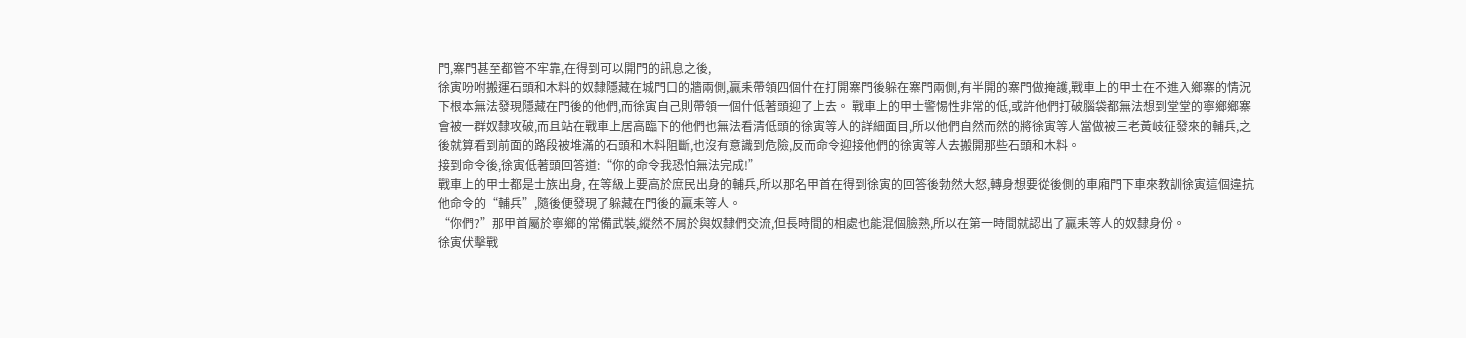門,寨門甚至都管不牢靠,在得到可以開門的訊息之後,
徐寅吩咐搬運石頭和木料的奴隸隱藏在城門口的牆兩側,贏耒帶領四個什在打開寨門後躲在寨門兩側,有半開的寨門做掩護,戰車上的甲士在不進入鄉寨的情況下根本無法發現隱藏在門後的他們,而徐寅自己則帶領一個什低著頭迎了上去。 戰車上的甲士警惕性非常的低,或許他們打破腦袋都無法想到堂堂的寧鄉鄉寨會被一群奴隸攻破,而且站在戰車上居高臨下的他們也無法看清低頭的徐寅等人的詳細面目,所以他們自然而然的將徐寅等人當做被三老黃岐征發來的輔兵,之後就算看到前面的路段被堆滿的石頭和木料阻斷,也沒有意識到危險,反而命令迎接他們的徐寅等人去搬開那些石頭和木料。
接到命令後,徐寅低著頭回答道:“你的命令我恐怕無法完成!”
戰車上的甲士都是士族出身, 在等級上要高於庶民出身的輔兵,所以那名甲首在得到徐寅的回答後勃然大怒,轉身想要從後側的車廂門下車來教訓徐寅這個違抗他命令的“輔兵”,隨後便發現了躲藏在門後的贏耒等人。
“你們?”那甲首屬於寧鄉的常備武裝,縱然不屑於與奴隸們交流,但長時間的相處也能混個臉熟,所以在第一時間就認出了贏耒等人的奴隸身份。
徐寅伏擊戰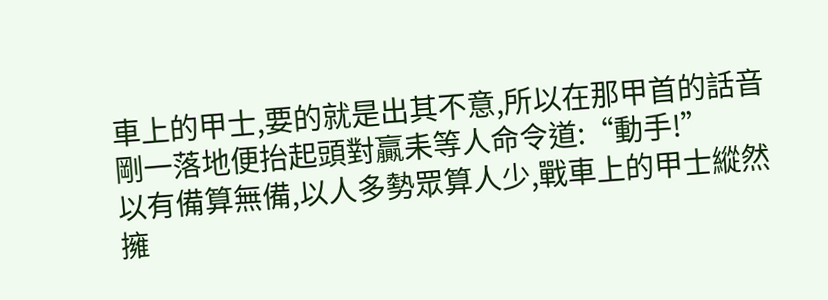車上的甲士,要的就是出其不意,所以在那甲首的話音剛一落地便抬起頭對贏耒等人命令道:“動手!”
以有備算無備,以人多勢眾算人少,戰車上的甲士縱然擁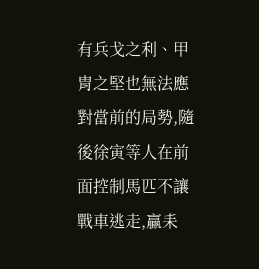有兵戈之利、甲胄之堅也無法應對當前的局勢,隨後徐寅等人在前面控制馬匹不讓戰車逃走,贏耒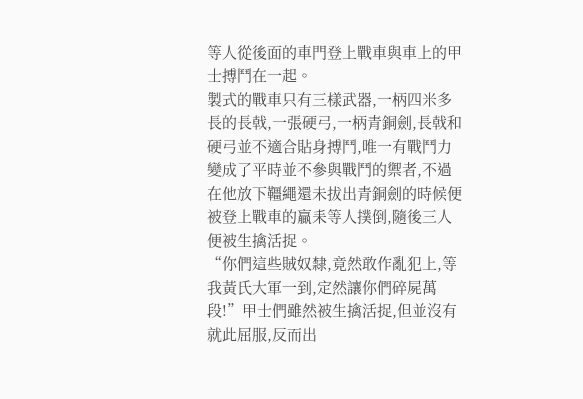等人從後面的車門登上戰車與車上的甲士搏鬥在一起。
製式的戰車只有三樣武器,一柄四米多長的長戟,一張硬弓,一柄青銅劍,長戟和硬弓並不適合貼身搏鬥,唯一有戰鬥力變成了平時並不參與戰鬥的禦者,不過在他放下韁繩還未拔出青銅劍的時候便被登上戰車的贏耒等人撲倒,隨後三人便被生擒活捉。
“你們這些賊奴隸,竟然敢作亂犯上,等我黃氏大軍一到,定然讓你們碎屍萬段!”甲士們雖然被生擒活捉,但並沒有就此屈服,反而出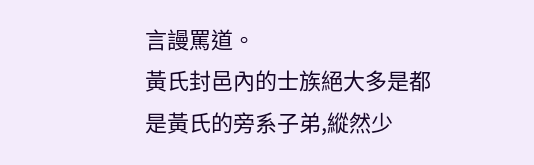言謾罵道。
黃氏封邑內的士族絕大多是都是黃氏的旁系子弟,縱然少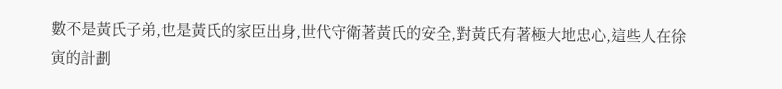數不是黃氏子弟,也是黃氏的家臣出身,世代守衛著黃氏的安全,對黃氏有著極大地忠心,這些人在徐寅的計劃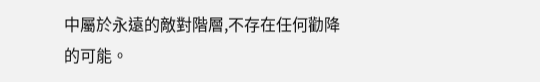中屬於永遠的敵對階層,不存在任何勸降的可能。